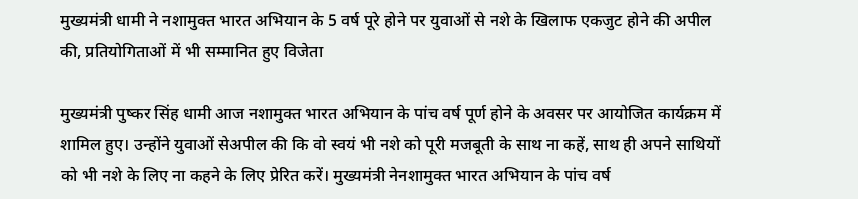मुख्यमंत्री धामी ने नशामुक्त भारत अभियान के 5 वर्ष पूरे होने पर युवाओं से नशे के खिलाफ एकजुट होने की अपील की, प्रतियोगिताओं में भी सम्मानित हुए विजेता

मुख्यमंत्री पुष्कर सिंह धामी आज नशामुक्त भारत अभियान के पांच वर्ष पूर्ण होने के अवसर पर आयोजित कार्यक्रम में शामिल हुए। उन्होंने युवाओं सेअपील की कि वो स्वयं भी नशे को पूरी मजबूती के साथ ना कहें, साथ ही अपने साथियों को भी नशे के लिए ना कहने के लिए प्रेरित करें। मुख्यमंत्री नेनशामुक्त भारत अभियान के पांच वर्ष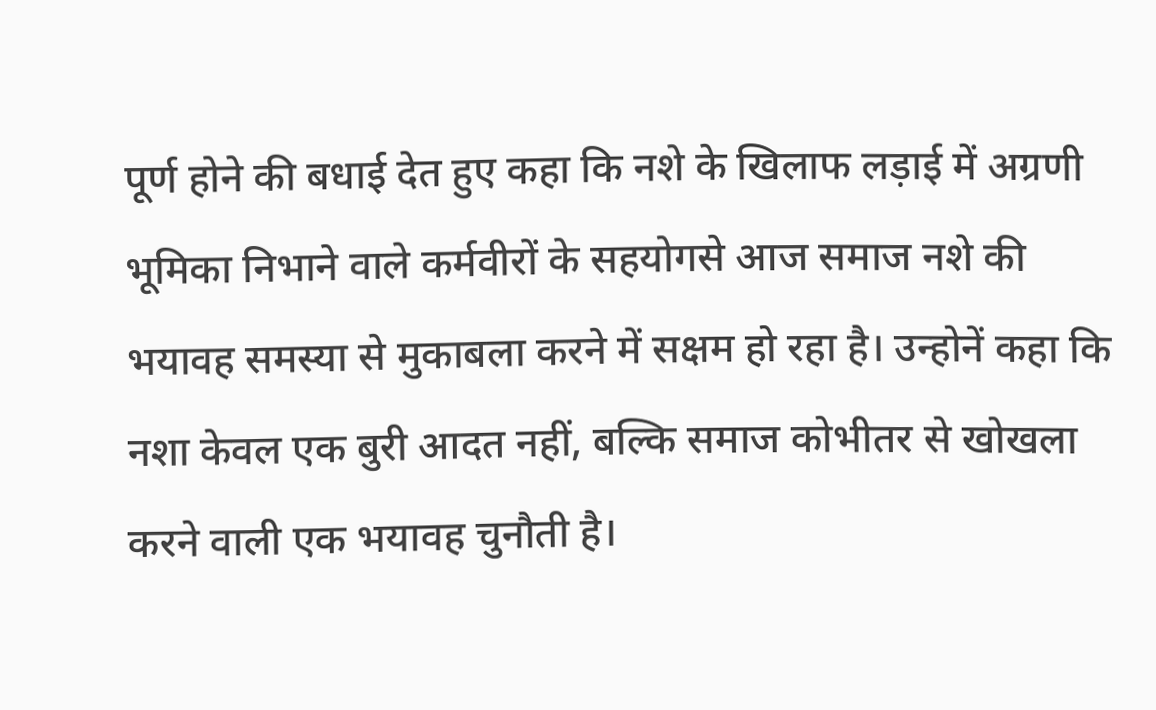पूर्ण होने की बधाई देत हुए कहा कि नशे के खिलाफ लड़ाई में अग्रणी भूमिका निभाने वाले कर्मवीरों के सहयोगसे आज समाज नशे की भयावह समस्या से मुकाबला करने में सक्षम हो रहा है। उन्होनें कहा कि नशा केवल एक बुरी आदत नहीं, बल्कि समाज कोभीतर से खोखला करने वाली एक भयावह चुनौती है।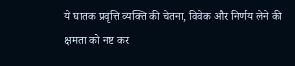ये घातक प्रवृत्ति व्यक्ति की चेतना, विवेक और निर्णय लेने की क्षमता को नष्ट कर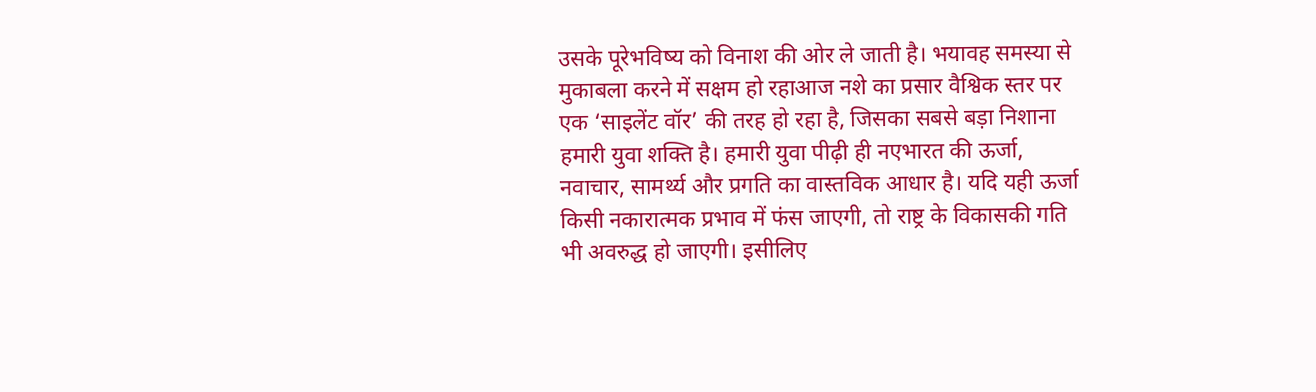उसके पूरेभविष्य को विनाश की ओर ले जाती है। भयावह समस्या से मुकाबला करने में सक्षम हो रहाआज नशे का प्रसार वैश्विक स्तर पर एक ‘साइलेंट वॉर’ की तरह हो रहा है, जिसका सबसे बड़ा निशाना हमारी युवा शक्ति है। हमारी युवा पीढ़ी ही नएभारत की ऊर्जा, नवाचार, सामर्थ्य और प्रगति का वास्तविक आधार है। यदि यही ऊर्जा किसी नकारात्मक प्रभाव में फंस जाएगी, तो राष्ट्र के विकासकी गति भी अवरुद्ध हो जाएगी। इसीलिए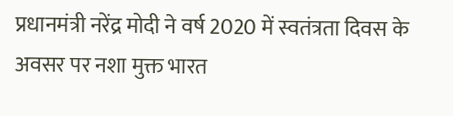प्रधानमंत्री नरेंद्र मोदी ने वर्ष 2020 में स्वतंत्रता दिवस के अवसर पर नशा मुक्त भारत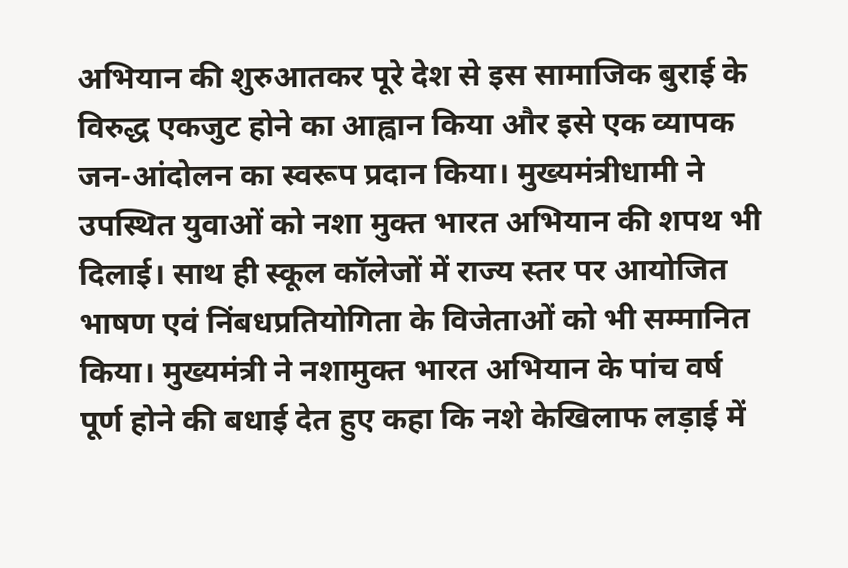अभियान की शुरुआतकर पूरे देश से इस सामाजिक बुराई के विरुद्ध एकजुट होने का आह्वान किया और इसे एक व्यापक जन-आंदोलन का स्वरूप प्रदान किया। मुख्यमंत्रीधामी ने उपस्थित युवाओं को नशा मुक्त भारत अभियान की शपथ भी दिलाई। साथ ही स्कूल कॉलेजों में राज्य स्तर पर आयोजित भाषण एवं निंबधप्रतियोगिता के विजेताओं को भी सम्मानित किया। मुख्यमंत्री ने नशामुक्त भारत अभियान के पांच वर्ष पूर्ण होने की बधाई देत हुए कहा कि नशे केखिलाफ लड़ाई में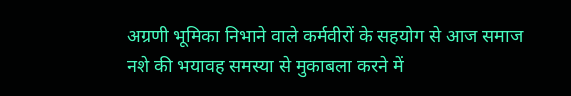अग्रणी भूमिका निभाने वाले कर्मवीरों के सहयोग से आज समाज नशे की भयावह समस्या से मुकाबला करने में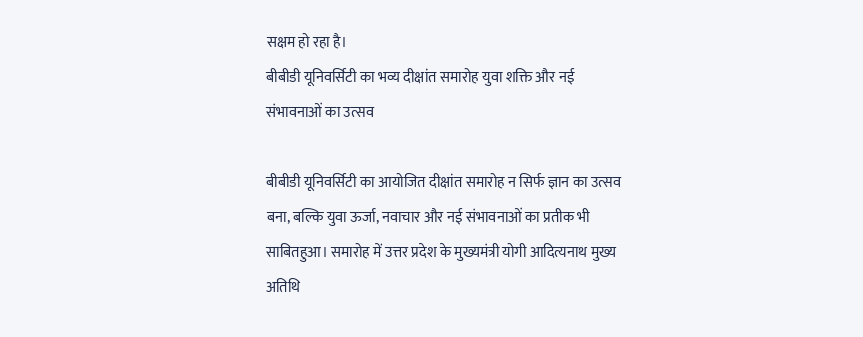सक्षम हो रहा है।
बीबीडी यूनिवर्सिटी का भव्य दीक्षांत समारोह युवा शक्ति और नई संभावनाओं का उत्सव

बीबीडी यूनिवर्सिटी का आयोजित दीक्षांत समारोह न सिर्फ ज्ञान का उत्सव बना, बल्कि युवा ऊर्जा, नवाचार और नई संभावनाओं का प्रतीक भी साबितहुआ। समारोह में उत्तर प्रदेश के मुख्यमंत्री योगी आदित्यनाथ मुख्य अतिथि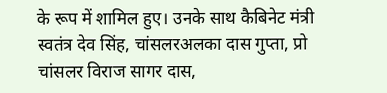के रूप में शामिल हुए। उनके साथ कैबिनेट मंत्री स्वतंत्र देव सिंह, चांसलरअलका दास गुप्ता, प्रो चांसलर विराज सागर दास,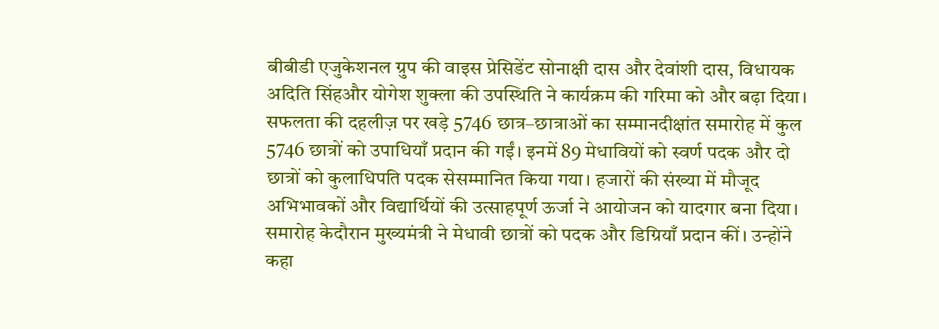बीबीडी एजुकेशनल ग्रुप की वाइस प्रेसिडेंट सोनाक्षी दास और देवांशी दास, विधायक अदिति सिंहऔर योगेश शुक्ला की उपस्थिति ने कार्यक्रम की गरिमा को और बढ़ा दिया। सफलता की दहलीज़ पर खड़े 5746 छात्र–छात्राओं का सम्मानदीक्षांत समारोह में कुल 5746 छात्रों को उपाधियाँ प्रदान की गईं। इनमें 89 मेधावियों को स्वर्ण पदक और दो छात्रों को कुलाधिपति पदक सेसम्मानित किया गया। हजारों की संख्या में मौजूद अभिभावकों और विद्यार्थियों की उत्साहपूर्ण ऊर्जा ने आयोजन को यादगार बना दिया। समारोह केदौरान मुख्यमंत्री ने मेधावी छात्रों को पदक और डिग्रियाँ प्रदान कीं। उन्होंने कहा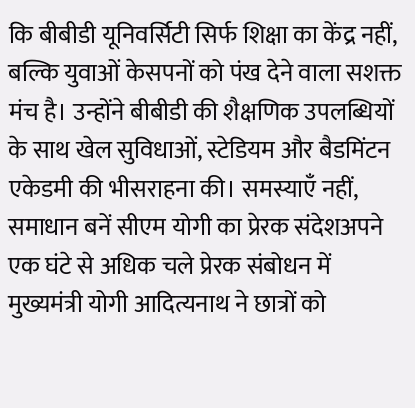कि बीबीडी यूनिवर्सिटी सिर्फ शिक्षा का केंद्र नहीं, बल्कि युवाओं केसपनों को पंख देने वाला सशक्त मंच है। उन्होंने बीबीडी की शैक्षणिक उपलब्धियों के साथ खेल सुविधाओं, स्टेडियम और बैडमिंटन एकेडमी की भीसराहना की। समस्याएँ नहीं, समाधान बनें सीएम योगी का प्रेरक संदेशअपने एक घंटे से अधिक चले प्रेरक संबोधन में मुख्यमंत्री योगी आदित्यनाथ ने छात्रों को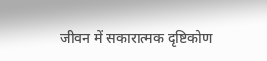जीवन में सकारात्मक दृष्टिकोण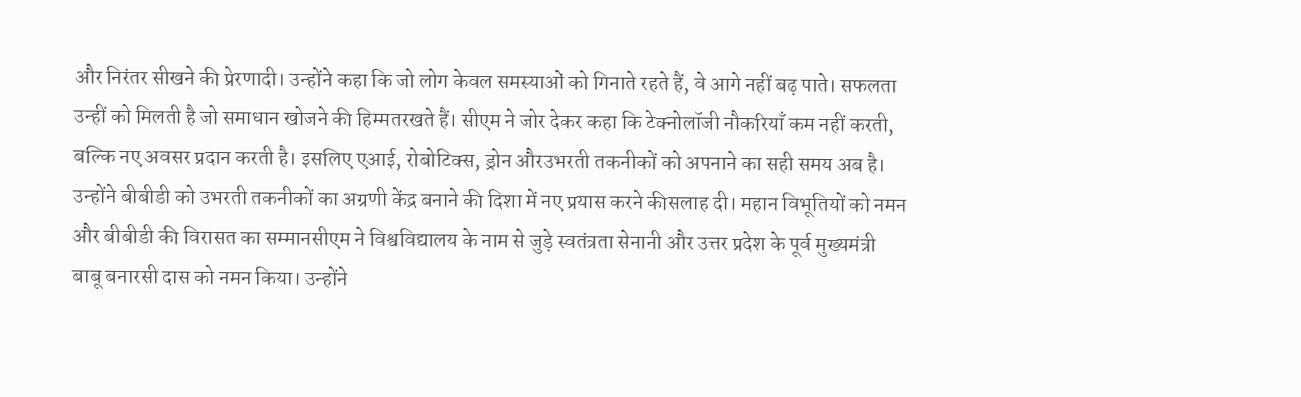और निरंतर सीखने की प्रेरणादी। उन्होंने कहा कि जो लोग केवल समस्याओं को गिनाते रहते हैं, वे आगे नहीं बढ़ पाते। सफलता उन्हीं को मिलती है जो समाधान खोजने की हिम्मतरखते हैं। सीएम ने जोर देकर कहा कि टेक्नोलॉजी नौकरियाँ कम नहीं करती, बल्कि नए अवसर प्रदान करती है। इसलिए एआई, रोबोटिक्स, ड्रोन औरउभरती तकनीकों को अपनाने का सही समय अब है। उन्होंने बीबीडी को उभरती तकनीकों का अग्रणी केंद्र बनाने की दिशा में नए प्रयास करने कीसलाह दी। महान विभूतियों को नमन और बीबीडी की विरासत का सम्मानसीएम ने विश्वविद्यालय के नाम से जुड़े स्वतंत्रता सेनानी और उत्तर प्रदेश के पूर्व मुख्यमंत्री बाबू बनारसी दास को नमन किया। उन्होंने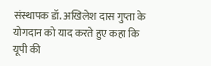संस्थापक डॉ. अखिलेश दास गुप्ता के योगदान को याद करते हुए कहा कि यूपी की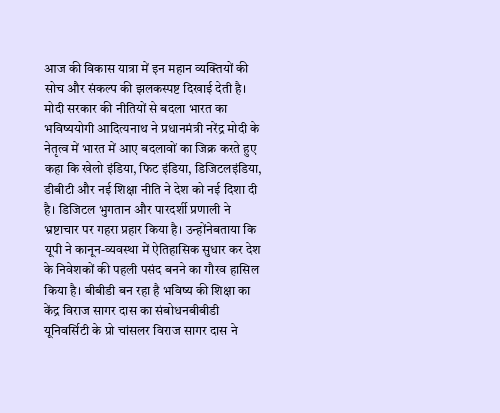आज की विकास यात्रा में इन महान व्यक्तियों की सोच और संकल्प की झलकस्पष्ट दिखाई देती है। मोदी सरकार की नीतियों से बदला भारत का भविष्ययोगी आदित्यनाथ ने प्रधानमंत्री नरेंद्र मोदी के नेतृत्व में भारत में आए बदलावों का जिक्र करते हुए कहा कि खेलो इंडिया, फिट इंडिया, डिजिटलइंडिया, डीबीटी और नई शिक्षा नीति ने देश को नई दिशा दी है। डिजिटल भुगतान और पारदर्शी प्रणाली ने भ्रष्टाचार पर गहरा प्रहार किया है। उन्होंनेबताया कि यूपी ने कानून-व्यवस्था में ऐतिहासिक सुधार कर देश के निवेशकों की पहली पसंद बनने का गौरव हासिल किया है। बीबीडी बन रहा है भविष्य की शिक्षा का केंद्र विराज सागर दास का संबोधनबीबीडी यूनिवर्सिटी के प्रो चांसलर विराज सागर दास ने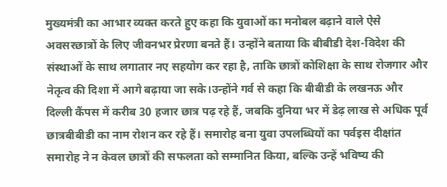मुख्यमंत्री का आभार व्यक्त करते हुए कहा कि युवाओं का मनोबल बढ़ाने वाले ऐसे अवसरछात्रों के लिए जीवनभर प्रेरणा बनते हैं। उन्होंने बताया कि बीबीडी देश-विदेश की संस्थाओं के साथ लगातार नए सहयोग कर रहा है, ताकि छात्रों कोशिक्षा के साथ रोजगार और नेतृत्व की दिशा में आगे बढ़ाया जा सके।उन्होंने गर्व से कहा कि बीबीडी के लखनऊ और दिल्ली कैंपस में करीब 30 हजार छात्र पढ़ रहे हैं, जबकि दुनिया भर में डेढ़ लाख से अधिक पूर्व छात्रबीबीडी का नाम रोशन कर रहे हैं। समारोह बना युवा उपलब्धियों का पर्वइस दीक्षांत समारोह ने न केवल छात्रों की सफलता को सम्मानित किया, बल्कि उन्हें भविष्य की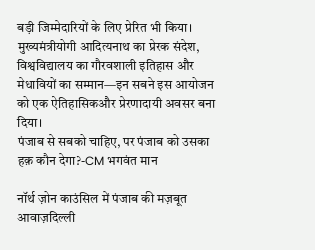बड़ी जिम्मेदारियों के लिए प्रेरित भी किया। मुख्यमंत्रीयोगी आदित्यनाथ का प्रेरक संदेश, विश्वविद्यालय का गौरवशाली इतिहास और मेधावियों का सम्मान—इन सबने इस आयोजन को एक ऐतिहासिकऔर प्रेरणादायी अवसर बना दिया।
पंजाब से सबको चाहिए, पर पंजाब को उसका हक़ कौन देगा?-CM भगवंत मान

नॉर्थ ज़ोन काउंसिल में पंजाब की मज़बूत आवाज़दिल्ली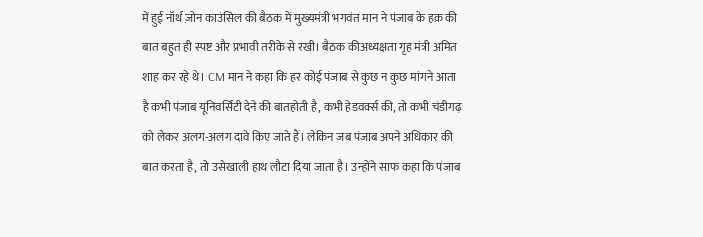में हुई नॉर्थ ज़ोन काउंसिल की बैठक में मुख्यमंत्री भगवंत मान ने पंजाब के हक़ की बात बहुत ही स्पष्ट और प्रभावी तरीके से रखी। बैठक कीअध्यक्षता गृह मंत्री अमित शाह कर रहे थे। CM मान ने कहा कि हर कोई पंजाब से कुछ न कुछ मांगने आता है कभी पंजाब यूनिवर्सिटी देने की बातहोती है, कभी हेडवर्क्स की, तो कभी चंडीगढ़ को लेकर अलग-अलग दावे किए जाते हैं। लेकिन जब पंजाब अपने अधिकार की बात करता है, तो उसेखाली हाथ लौटा दिया जाता है। उन्होंने साफ कहा कि पंजाब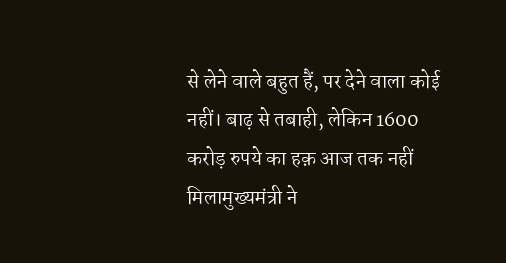से लेने वाले बहुत हैं, पर देने वाला कोई नहीं। बाढ़ से तबाही, लेकिन 1600 करोड़ रुपये का हक़ आज तक नहीं मिलामुख्यमंत्री ने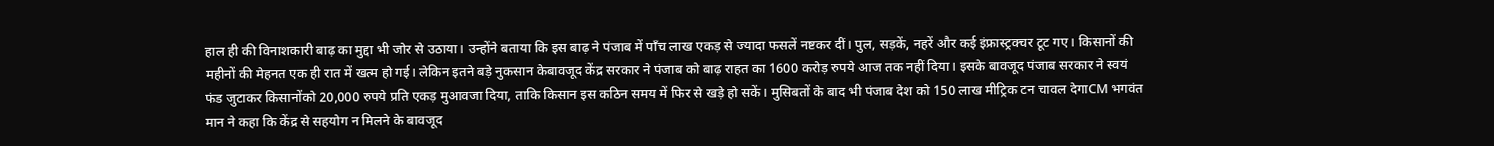हाल ही की विनाशकारी बाढ़ का मुद्दा भी जोर से उठाया। उन्होंने बताया कि इस बाढ़ ने पंजाब में पाँच लाख एकड़ से ज्यादा फसलें नष्टकर दीं। पुल, सड़कें, नहरें और कई इंफ्रास्ट्रक्चर टूट गए। किसानों की महीनों की मेहनत एक ही रात में खत्म हो गई। लेकिन इतने बड़े नुकसान केबावजूद केंद्र सरकार ने पंजाब को बाढ़ राहत का 1600 करोड़ रुपये आज तक नहीं दिया। इसके बावजूद पंजाब सरकार ने स्वयं फंड जुटाकर किसानोंको 20,000 रुपये प्रति एकड़ मुआवजा दिया, ताकि किसान इस कठिन समय में फिर से खड़े हो सकें। मुसिबतों के बाद भी पंजाब देश को 150 लाख मीट्रिक टन चावल देगाCM भगवंत मान ने कहा कि केंद्र से सहयोग न मिलने के बावजूद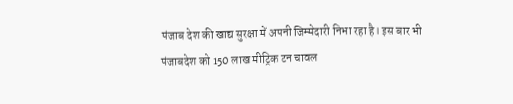पंजाब देश की खाद्य सुरक्षा में अपनी जिम्मेदारी निभा रहा है। इस बार भी पंजाबदेश को 150 लाख मीट्रिक टन चावल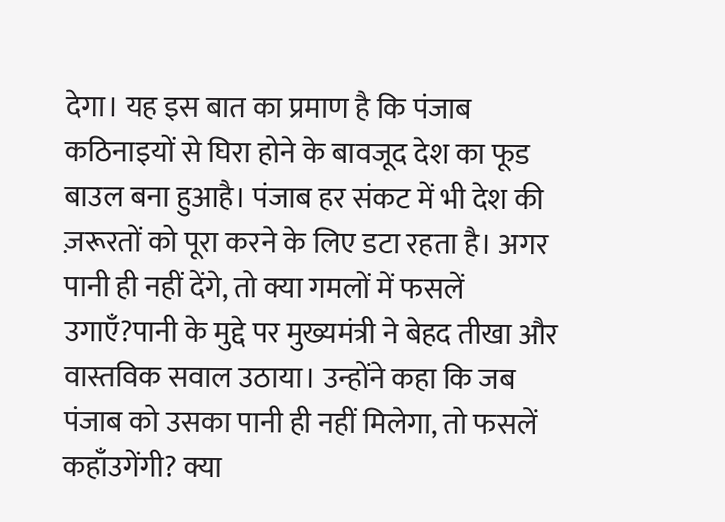देगा। यह इस बात का प्रमाण है कि पंजाब कठिनाइयों से घिरा होने के बावजूद देश का फूड बाउल बना हुआहै। पंजाब हर संकट में भी देश की ज़रूरतों को पूरा करने के लिए डटा रहता है। अगर पानी ही नहीं देंगे, तो क्या गमलों में फसलें उगाएँ?पानी के मुद्दे पर मुख्यमंत्री ने बेहद तीखा और वास्तविक सवाल उठाया। उन्होंने कहा कि जब पंजाब को उसका पानी ही नहीं मिलेगा, तो फसलें कहाँउगेंगी? क्या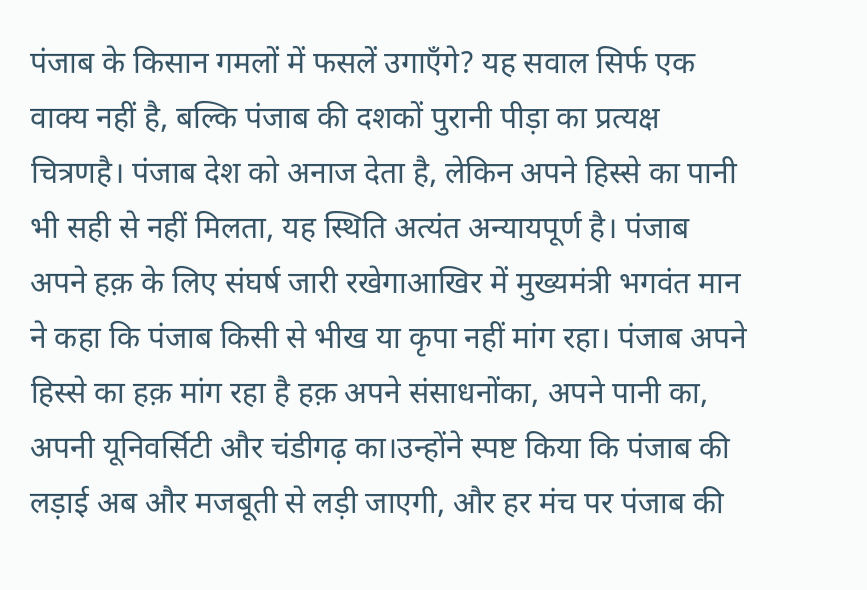पंजाब के किसान गमलों में फसलें उगाएँगे? यह सवाल सिर्फ एक वाक्य नहीं है, बल्कि पंजाब की दशकों पुरानी पीड़ा का प्रत्यक्ष चित्रणहै। पंजाब देश को अनाज देता है, लेकिन अपने हिस्से का पानी भी सही से नहीं मिलता, यह स्थिति अत्यंत अन्यायपूर्ण है। पंजाब अपने हक़ के लिए संघर्ष जारी रखेगाआखिर में मुख्यमंत्री भगवंत मान ने कहा कि पंजाब किसी से भीख या कृपा नहीं मांग रहा। पंजाब अपने हिस्से का हक़ मांग रहा है हक़ अपने संसाधनोंका, अपने पानी का, अपनी यूनिवर्सिटी और चंडीगढ़ का।उन्होंने स्पष्ट किया कि पंजाब की लड़ाई अब और मजबूती से लड़ी जाएगी, और हर मंच पर पंजाब की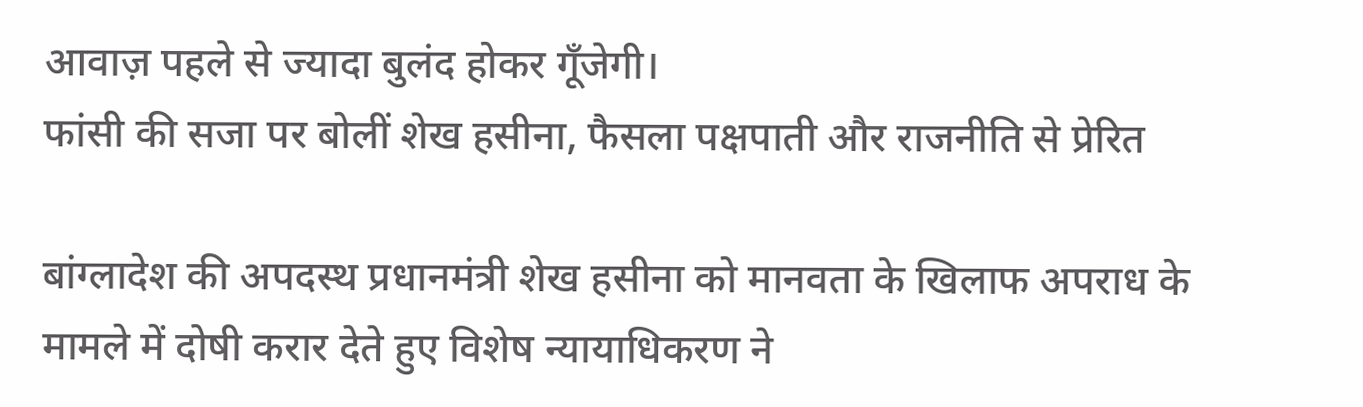आवाज़ पहले से ज्यादा बुलंद होकर गूँजेगी।
फांसी की सजा पर बोलीं शेख हसीना, फैसला पक्षपाती और राजनीति से प्रेरित

बांग्लादेश की अपदस्थ प्रधानमंत्री शेख हसीना को मानवता के खिलाफ अपराध के मामले में दोषी करार देते हुए विशेष न्यायाधिकरण ने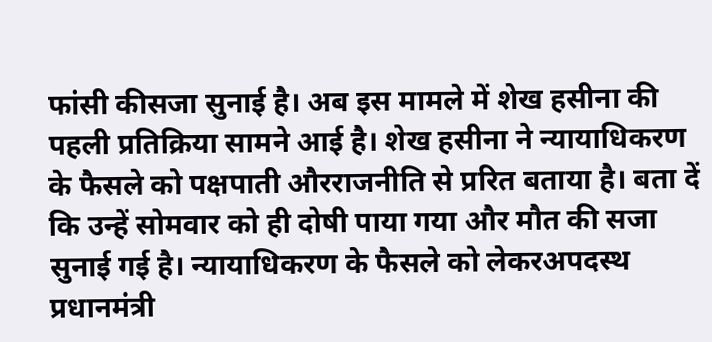फांसी कीसजा सुनाई है। अब इस मामले में शेख हसीना की पहली प्रतिक्रिया सामने आई है। शेख हसीना ने न्यायाधिकरण के फैसले को पक्षपाती औरराजनीति से प्ररित बताया है। बता दें कि उन्हें सोमवार को ही दोषी पाया गया और मौत की सजा सुनाई गई है। न्यायाधिकरण के फैसले को लेकरअपदस्थ प्रधानमंत्री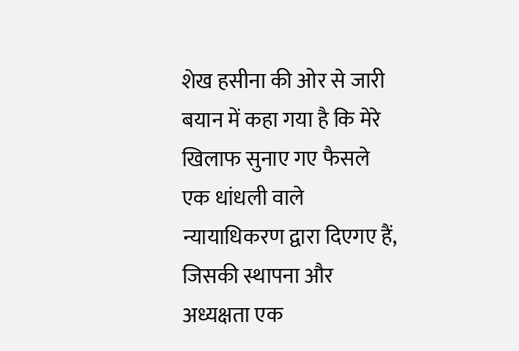शेख हसीना की ओर से जारी बयान में कहा गया है कि मेरे खिलाफ सुनाए गए फैसले एक धांधली वाले न्यायाधिकरण द्वारा दिएगए हैं, जिसकी स्थापना और अध्यक्षता एक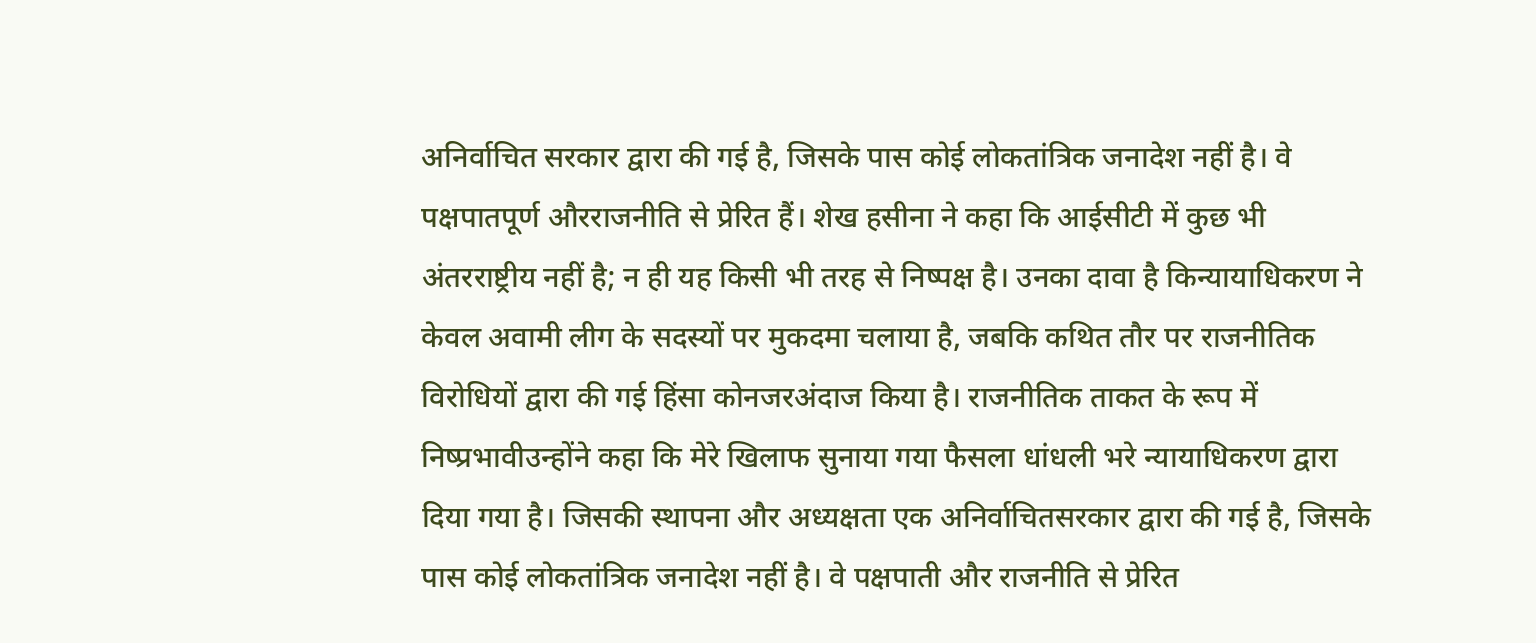अनिर्वाचित सरकार द्वारा की गई है, जिसके पास कोई लोकतांत्रिक जनादेश नहीं है। वे पक्षपातपूर्ण औरराजनीति से प्रेरित हैं। शेख हसीना ने कहा कि आईसीटी में कुछ भी अंतरराष्ट्रीय नहीं है; न ही यह किसी भी तरह से निष्पक्ष है। उनका दावा है किन्यायाधिकरण ने केवल अवामी लीग के सदस्यों पर मुकदमा चलाया है, जबकि कथित तौर पर राजनीतिक विरोधियों द्वारा की गई हिंसा कोनजरअंदाज किया है। राजनीतिक ताकत के रूप में निष्प्रभावीउन्होंने कहा कि मेरे खिलाफ सुनाया गया फैसला धांधली भरे न्यायाधिकरण द्वारा दिया गया है। जिसकी स्थापना और अध्यक्षता एक अनिर्वाचितसरकार द्वारा की गई है, जिसके पास कोई लोकतांत्रिक जनादेश नहीं है। वे पक्षपाती और राजनीति से प्रेरित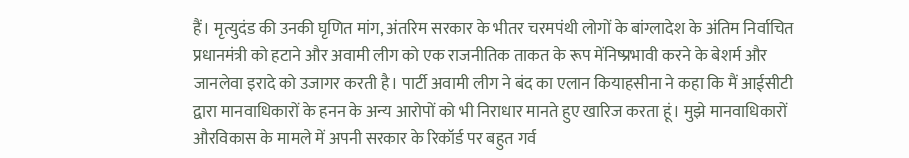हैं। मृत्युदंड की उनकी घृणित मांग, अंतरिम सरकार के भीतर चरमपंथी लोगों के बांग्लादेश के अंतिम निर्वाचित प्रधानमंत्री को हटाने और अवामी लीग को एक राजनीतिक ताकत के रूप मेंनिष्प्रभावी करने के बेशर्म और जानलेवा इरादे को उजागर करती है। पार्टी अवामी लीग ने बंद का एलान कियाहसीना ने कहा कि मैं आईसीटी द्वारा मानवाधिकारों के हनन के अन्य आरोपों को भी निराधार मानते हुए खारिज करता हूं। मुझे मानवाधिकारों औरविकास के मामले में अपनी सरकार के रिकॉर्ड पर बहुत गर्व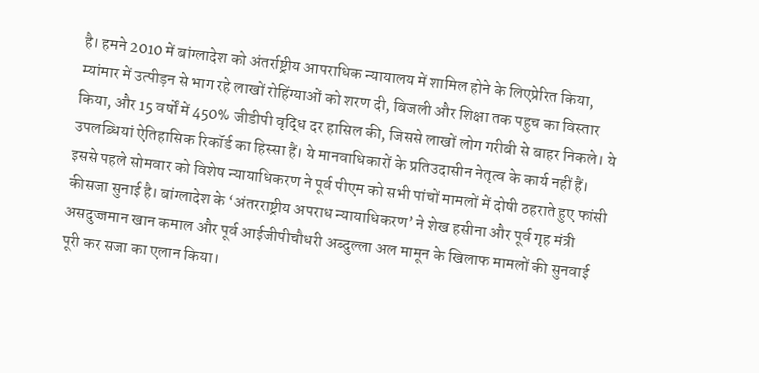है। हमने 2010 में बांग्लादेश को अंतर्राष्ट्रीय आपराधिक न्यायालय में शामिल होने के लिएप्रेरित किया, म्यांमार में उत्पीड़न से भाग रहे लाखों रोहिंग्याओं को शरण दी, बिजली और शिक्षा तक पहुच का विस्तार किया, और 15 वर्षों में 450% जीडीपी वृद्धि दर हासिल की, जिससे लाखों लोग गरीबी से बाहर निकले। ये उपलब्धियां ऐतिहासिक रिकॉर्ड का हिस्सा हैं। ये मानवाधिकारों के प्रतिउदासीन नेतृत्व के कार्य नहीं हैं। इससे पहले सोमवार को विशेष न्यायाधिकरण ने पूर्व पीएम को सभी पांचों मामलों में दोषी ठहराते हुए फांसी कीसजा सुनाई है। बांग्लादेश के ‘अंतरराष्ट्रीय अपराध न्यायाधिकरण’ ने शेख हसीना और पूर्व गृह मंत्री असदुज्जमान खान कमाल और पूर्व आईजीपीचौधरी अब्दुल्ला अल मामून के खिलाफ मामलों की सुनवाई पूरी कर सजा का एलान किया।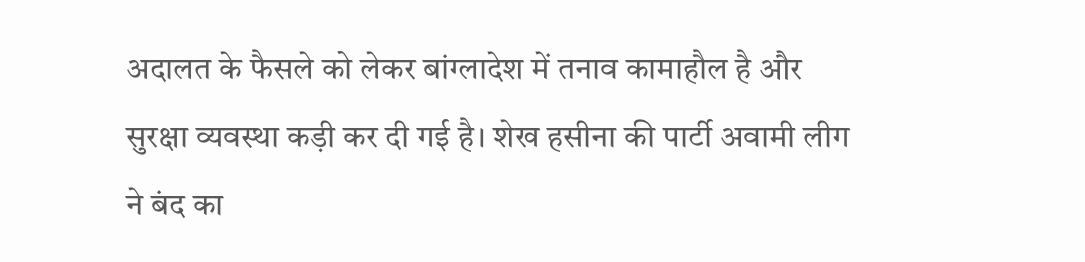अदालत के फैसले को लेकर बांग्लादेश में तनाव कामाहौल है और सुरक्षा व्यवस्था कड़ी कर दी गई है। शेख हसीना की पार्टी अवामी लीग ने बंद का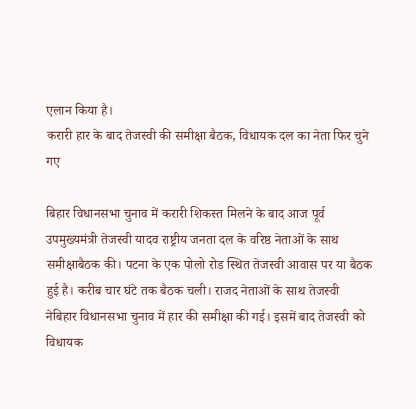एलान किया है।
करारी हार के बाद तेजस्वी की समीक्षा बैठक, विधायक दल का नेता फिर चुने गए

बिहार विधानसभा चुनाव में करारी शिकस्त मिलने के बाद आज पूर्व उपमुख्यमंत्री तेजस्वी यादव राष्ट्रीय जनता दल के वरिष्ठ नेताओं के साथ समीक्षाबैठक की। पटना के एक पोलो रोड स्थित तेजस्वी आवास पर या बैठक हुई है। करीब चार घंटे तक बैठक चली। राजद नेताओं के साथ तेजस्वी नेबिहार विधानसभा चुनाव में हार की समीक्षा की गई। इसमें बाद तेजस्वी को विधायक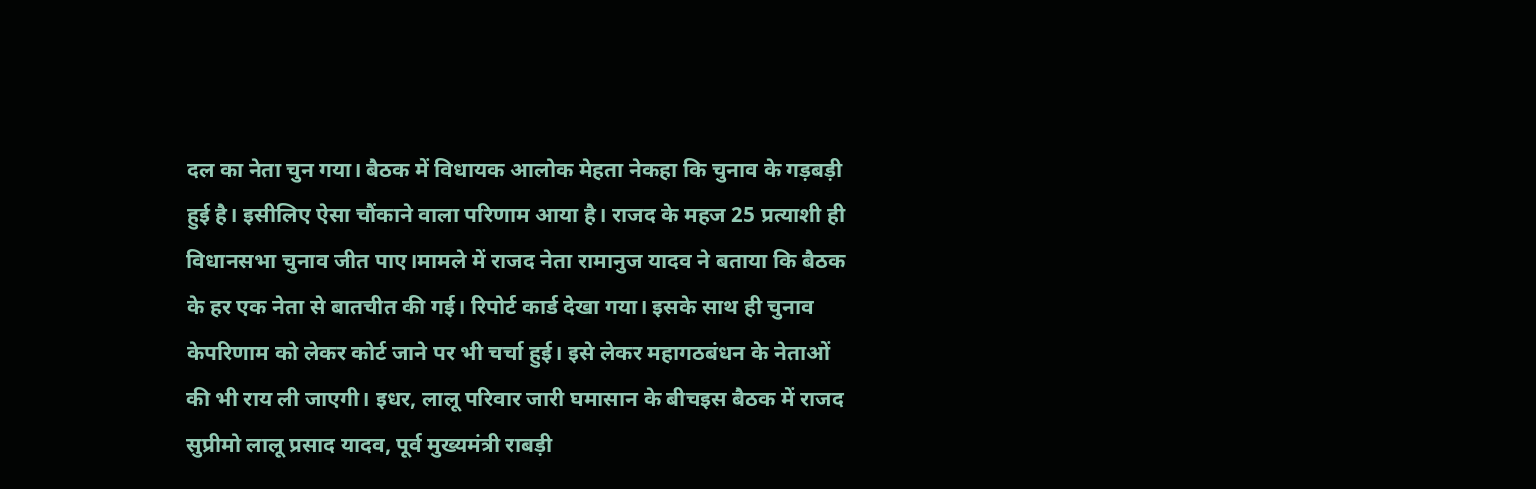दल का नेता चुन गया। बैठक में विधायक आलोक मेहता नेकहा कि चुनाव के गड़बड़ी हुई है। इसीलिए ऐसा चौंकाने वाला परिणाम आया है। राजद के महज 25 प्रत्याशी ही विधानसभा चुनाव जीत पाए।मामले में राजद नेता रामानुज यादव ने बताया कि बैठक के हर एक नेता से बातचीत की गई। रिपोर्ट कार्ड देखा गया। इसके साथ ही चुनाव केपरिणाम को लेकर कोर्ट जाने पर भी चर्चा हुई। इसे लेकर महागठबंधन के नेताओं की भी राय ली जाएगी। इधर, लालू परिवार जारी घमासान के बीचइस बैठक में राजद सुप्रीमो लालू प्रसाद यादव, पूर्व मुख्यमंत्री राबड़ी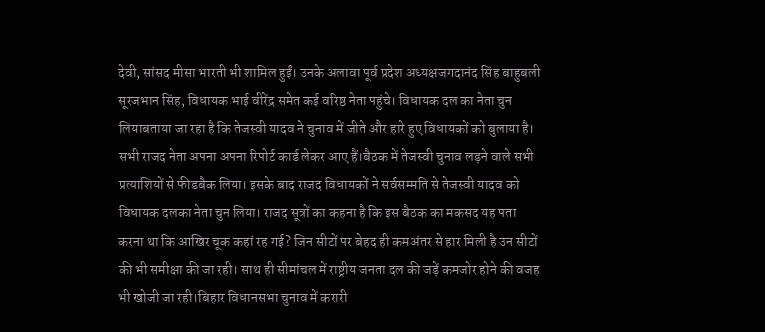देवी, सांसद मीसा भारती भी शामिल हुईं। उनके अलावा पूर्व प्रदेश अध्यक्षजगदानंद सिंह बाहुबली सूरजभान सिंह, विधायक भाई वीरेंद्र समेत कई वरिष्ठ नेता पहुंचे। विधायक दल का नेता चुन लियाबताया जा रहा है कि तेजस्वी यादव ने चुनाव में जीते और हारे हुए विधायकों को बुलाया है। सभी राजद नेता अपना अपना रिपोर्ट कार्ड लेकर आए हैं।बैठक में तेजस्वी चुनाव लड़ने वाले सभी प्रत्याशियों से फीडबैक लिया। इसके बाद राजद विधायकों ने सर्वसम्मति से तेजस्वी यादव को विधायक दलका नेता चुन लिया। राजद सूत्रों का कहना है कि इस बैठक का मकसद यह पता करना था कि आखिर चूक कहां रह गई? जिन सीटों पर बेहद ही कमअंतर से हार मिली है उन सीटों की भी समीक्षा की जा रही। साथ ही सीमांचल में राष्ट्रीय जनता दल की जड़ें कमजोर होने की वजह भी खोजी जा रही।बिहार विधानसभा चुनाव में करारी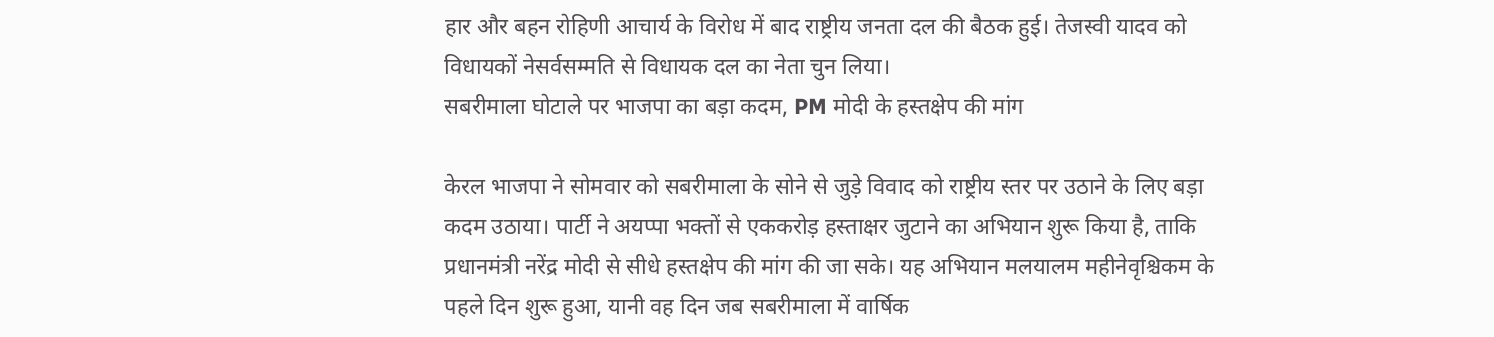हार और बहन रोहिणी आचार्य के विरोध में बाद राष्ट्रीय जनता दल की बैठक हुई। तेजस्वी यादव को विधायकों नेसर्वसम्मति से विधायक दल का नेता चुन लिया।
सबरीमाला घोटाले पर भाजपा का बड़ा कदम, PM मोदी के हस्तक्षेप की मांग

केरल भाजपा ने सोमवार को सबरीमाला के सोने से जुड़े विवाद को राष्ट्रीय स्तर पर उठाने के लिए बड़ा कदम उठाया। पार्टी ने अयप्पा भक्तों से एककरोड़ हस्ताक्षर जुटाने का अभियान शुरू किया है, ताकि प्रधानमंत्री नरेंद्र मोदी से सीधे हस्तक्षेप की मांग की जा सके। यह अभियान मलयालम महीनेवृश्चिकम के पहले दिन शुरू हुआ, यानी वह दिन जब सबरीमाला में वार्षिक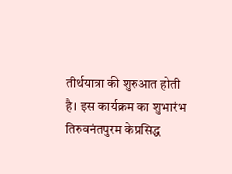तीर्थयात्रा की शुरुआत होती है। इस कार्यक्रम का शुभारंभ तिरुवनंतपुरम केप्रसिद्ध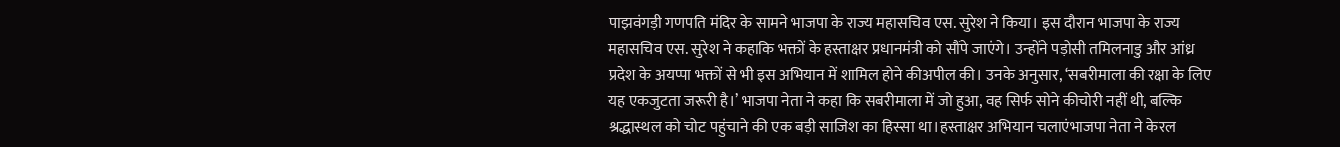पाझवंगड़ी गणपति मंदिर के सामने भाजपा के राज्य महासचिव एस. सुरेश ने किया। इस दौरान भाजपा के राज्य महासचिव एस. सुरेश ने कहाकि भक्तों के हस्ताक्षर प्रधानमंत्री को सौंपे जाएंगे। उन्होंने पड़ोसी तमिलनाडु और आंध्र प्रदेश के अयप्पा भक्तों से भी इस अभियान में शामिल होने कीअपील की। उनके अनुसार, ‘सबरीमाला की रक्षा के लिए यह एकजुटता जरूरी है।’ भाजपा नेता ने कहा कि सबरीमाला में जो हुआ, वह सिर्फ सोने कीचोरी नहीं थी, बल्कि श्रद्धास्थल को चोट पहुंचाने की एक बड़ी साजिश का हिस्सा था।हस्ताक्षर अभियान चलाएंभाजपा नेता ने केरल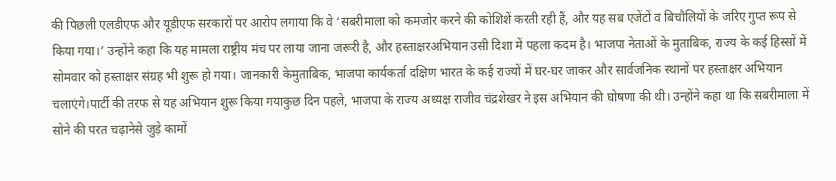की पिछली एलडीएफ और यूडीएफ सरकारों पर आरोप लगाया कि वे ‘सबरीमाला को कमजोर करने की कोशिशें करती रही हैं, और यह सब एजेंटों व बिचौलियों के जरिए गुप्त रूप से किया गया।’ उन्होंने कहा कि यह मामला राष्ट्रीय मंच पर लाया जाना जरूरी है, और हस्ताक्षरअभियान उसी दिशा में पहला कदम है। भाजपा नेताओं के मुताबिक, राज्य के कई हिस्सों में सोमवार को हस्ताक्षर संग्रह भी शुरू हो गया। जानकारी केमुताबिक, भाजपा कार्यकर्ता दक्षिण भारत के कई राज्यों में घर-घर जाकर और सार्वजनिक स्थानों पर हस्ताक्षर अभियान चलाएंगे।पार्टी की तरफ से यह अभियान शुरू किया गयाकुछ दिन पहले, भाजपा के राज्य अध्यक्ष राजीव चंद्रशेखर ने इस अभियान की घोषणा की थी। उन्होंने कहा था कि सबरीमाला में सोने की परत चढ़ानेसे जुड़े कामों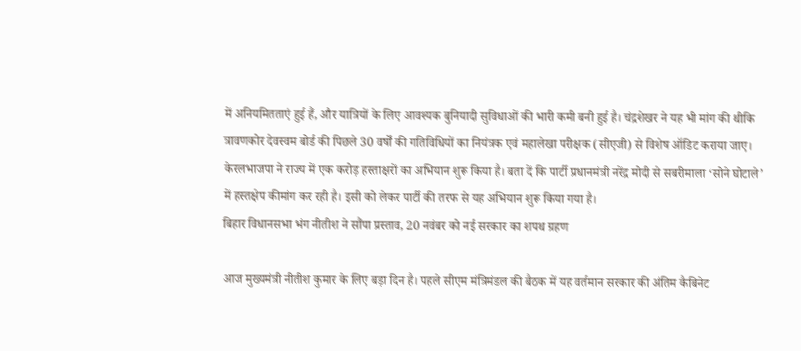में अनियमितताएं हुई हैं, और यात्रियों के लिए आवश्यक बुनियादी सुविधाओं की भारी कमी बनी हुई है। चंद्रशेखर ने यह भी मांग की थीकि त्रावणकोर देवस्वम बोर्ड की पिछले 30 वर्षों की गतिविधियों का नियंत्रक एवं महालेखा परीक्षक (सीएजी) से विशेष ऑडिट कराया जाए। केरलभाजपा ने राज्य में एक करोड़ हस्ताक्षरों का अभियान शुरू किया है। बता दें कि पार्टी प्रधानमंत्री नरेंद्र मोदी से सबरीमाला ‘सोने घोटाले’ में हस्तक्षेप कीमांग कर रही है। इसी को लेकर पार्टी की तरफ से यह अभियान शुरू किया गया है।
बिहार विधानसभा भंग नीतीश ने सौंपा प्रस्ताव, 20 नवंबर को नई सरकार का शपथ ग्रहण

आज मुख्यमंत्री नीतीश कुमार के लिए बड़ा दिन है। पहले सीएम मंत्रिमंडल की बैठक में यह वर्तमान सरकार की अंतिम कैबिनेट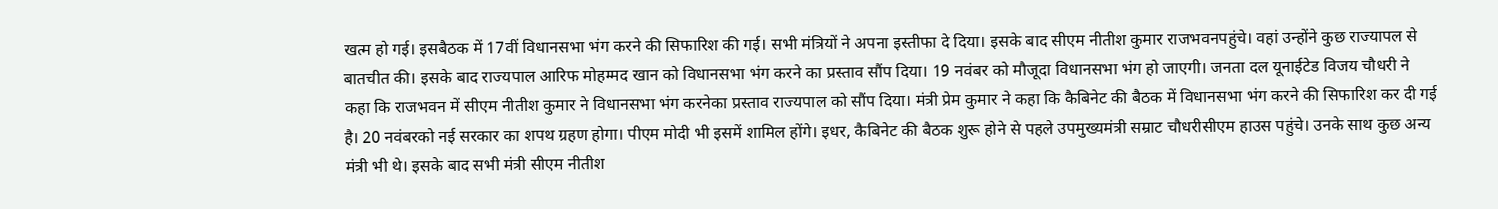खत्म हो गई। इसबैठक में 17वीं विधानसभा भंग करने की सिफारिश की गई। सभी मंत्रियों ने अपना इस्तीफा दे दिया। इसके बाद सीएम नीतीश कुमार राजभवनपहुंचे। वहां उन्होंने कुछ राज्यापल से बातचीत की। इसके बाद राज्यपाल आरिफ मोहम्मद खान को विधानसभा भंग करने का प्रस्ताव सौंप दिया। 19 नवंबर को मौजूदा विधानसभा भंग हो जाएगी। जनता दल यूनाईटेड विजय चौधरी ने कहा कि राजभवन में सीएम नीतीश कुमार ने विधानसभा भंग करनेका प्रस्ताव राज्यपाल को सौंप दिया। मंत्री प्रेम कुमार ने कहा कि कैबिनेट की बैठक में विधानसभा भंग करने की सिफारिश कर दी गई है। 20 नवंबरको नई सरकार का शपथ ग्रहण होगा। पीएम मोदी भी इसमें शामिल होंगे। इधर, कैबिनेट की बैठक शुरू होने से पहले उपमुख्यमंत्री सम्राट चौधरीसीएम हाउस पहुंचे। उनके साथ कुछ अन्य मंत्री भी थे। इसके बाद सभी मंत्री सीएम नीतीश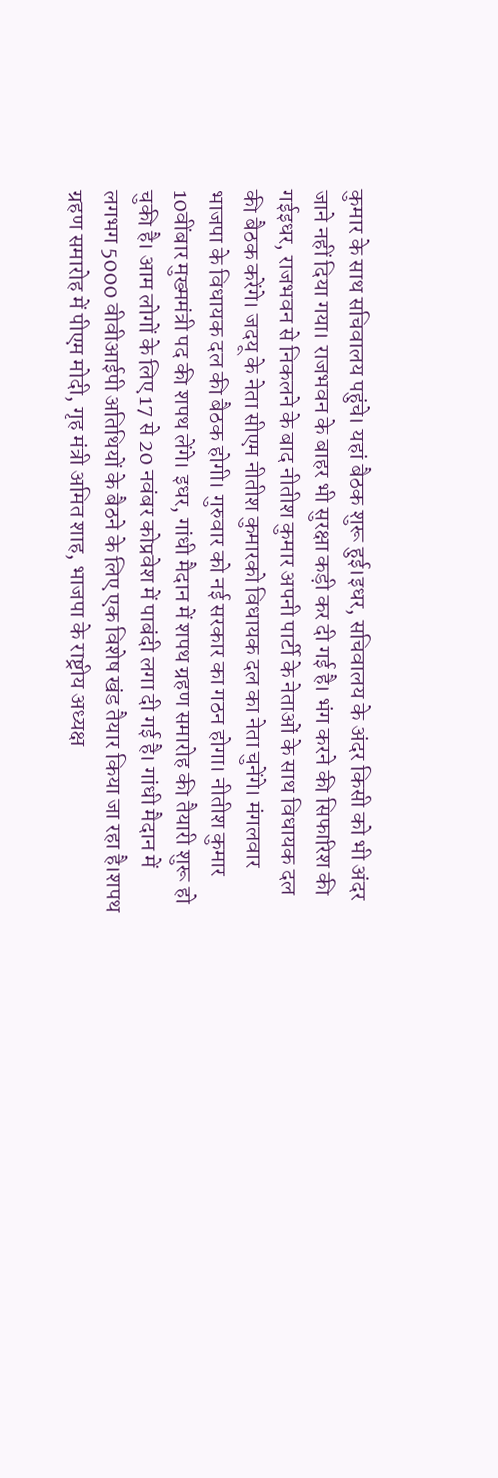कुमार के साथ सचिवालय पहुंचे। यहां बैठक शुरू हुई।इधर, सचिवालय के अंदर किसी को भी अंदर जाने नहीं दिया गया। राजभवन के बाहर भी सुरक्षा कड़ी कर दी गई है। भंग करने की सिफारिश की गईइधर, राजभवन से निकलने के बाद नीतीश कुमार अपनी पार्टी के नेताओं के साथ विधायक दल की बैठक करेंगे। जदयू के नेता सीएम नीतीश कुमारको विधायक दल का नेता चुनेंगे। मंगलवार भाजपा के विधायक दल की बैठक होगी। गुरुवार को नई सरकार का गठन होगा। नीतीश कुमार 10वींबार मुख्ममंत्री पद की शपथ लेंगे। इधर, गांधी मैदान में शपथ ग्रहण समारोह की तैयारी शुरू हो चुकी है। आम लोगों के लिए 17 से 20 नवंबर कोप्रवेश में पाबंदी लगा दी गई है। गांधी मैदान में लगभग 5000 वीवीआईपी अतिथियों के बैठने के लिए एक विशेष खंड तैयार किया जा रहा है।शपथ ग्रहण समारोह में पीएम मोदी, गृह मंत्री अमित शाह, भाजपा के राष्ट्रीय अध्यक्ष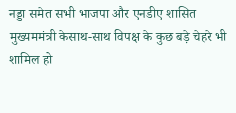नड्डा समेत सभी भाजपा और एनडीए शासित मुख्यममंत्री केसाथ-साथ विपक्ष के कुछ बड़े चेहरे भी शामिल हो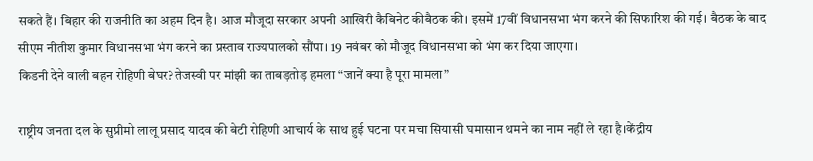सकते हैं। बिहार की राजनीति का अहम दिन है। आज मौजूदा सरकार अपनी आखिरी कैबिनेट कीबैठक की। इसमें 17वीं विधानसभा भंग करने की सिफारिश की गई। बैठक के बाद सीएम नीतीश कुमार विधानसभा भंग करने का प्रस्ताव राज्यपालको सौंपा। 19 नवंबर को मौजूद विधानसभा को भंग कर दिया जाएगा।
किडनी देने वाली बहन रोहिणी बेघर? तेजस्वी पर मांझी का ताबड़तोड़ हमला “जानें क्या है पूरा मामला”

राष्ट्रीय जनता दल के सुप्रीमो लालू प्रसाद यादव की बेटी रोहिणी आचार्य के साथ हुई घटना पर मचा सियासी घमासान थमने का नाम नहीं ले रहा है।केंद्रीय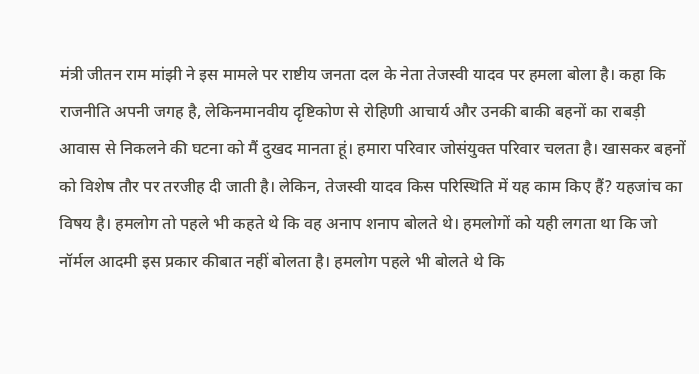मंत्री जीतन राम मांझी ने इस मामले पर राष्टीय जनता दल के नेता तेजस्वी यादव पर हमला बोला है। कहा कि राजनीति अपनी जगह है, लेकिनमानवीय दृष्टिकोण से रोहिणी आचार्य और उनकी बाकी बहनों का राबड़ी आवास से निकलने की घटना को मैं दुखद मानता हूं। हमारा परिवार जोसंयुक्त परिवार चलता है। खासकर बहनों को विशेष तौर पर तरजीह दी जाती है। लेकिन, तेजस्वी यादव किस परिस्थिति में यह काम किए हैं? यहजांच का विषय है। हमलोग तो पहले भी कहते थे कि वह अनाप शनाप बोलते थे। हमलोगों को यही लगता था कि जो नॉर्मल आदमी इस प्रकार कीबात नहीं बोलता है। हमलोग पहले भी बोलते थे कि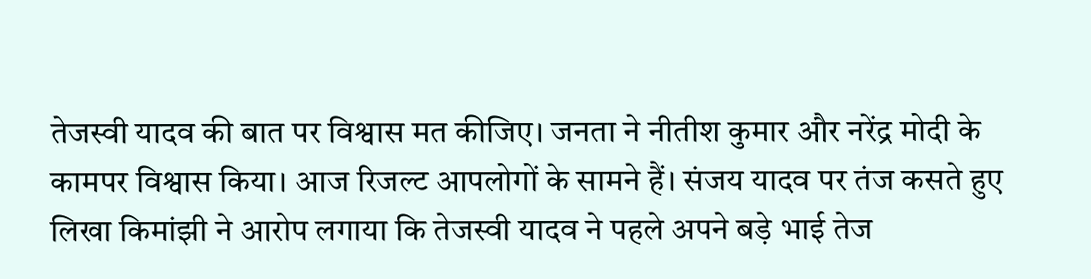तेजस्वी यादव की बात पर विश्वास मत कीजिए। जनता ने नीतीश कुमार और नरेंद्र मोदी के कामपर विश्वास किया। आज रिजल्ट आपलोगों के सामने हैं। संजय यादव पर तंज कसते हुए लिखा किमांझी ने आरोप लगाया कि तेजस्वी यादव ने पहले अपने बड़े भाई तेज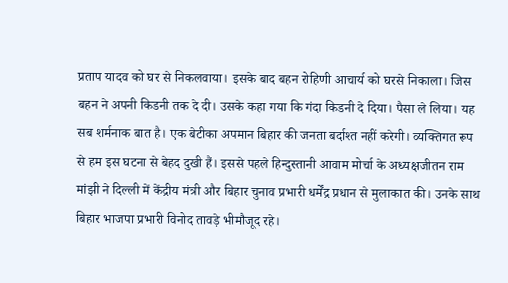प्रताप यादव को घर से निकलवाया। इसके बाद बहन रोहिणी आचार्य को घरसे निकाला। जिस बहन ने अपनी किडनी तक दे दी। उसके कहा गया कि गंदा किडनी दे दिया। पैसा ले लिया। यह सब शर्मनाक बात है। एक बेटीका अपमान बिहार की जनता बर्दाश्त नहीं करेगी। व्यक्तिगत रूप से हम इस घटना से बेहद दुखी हैं। इससे पहले हिन्दुस्तानी आवाम मोर्चा के अध्यक्षजीतन राम मांझी ने दिल्ली में केंद्रीय मंत्री और बिहार चुनाव प्रभारी धर्मेंद्र प्रधान से मुलाकात की। उनके साथ बिहार भाजपा प्रभारी विनोद तावड़े भीमौजूद रहे।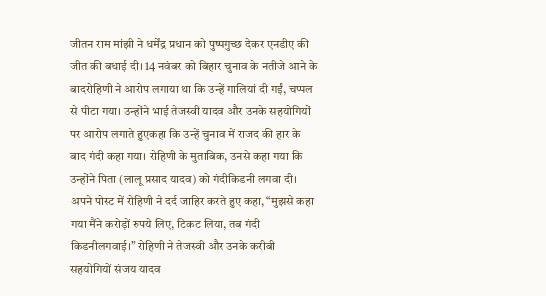जीतन राम मांझी ने धर्मेंद्र प्रधान को पुष्पगुच्छ देकर एनडीए की जीत की बधाई दी। 14 नवंबर को बिहार चुनाव के नतीजे आने के बादरोहिणी ने आरोप लगाया था कि उन्हें गालियां दी गईं, चप्पल से पीटा गया। उन्होंने भाई तेजस्वी यादव और उनके सहयोगियों पर आरोप लगाते हुएकहा कि उन्हें चुनाव में राजद की हार के बाद गंदी कहा गया। रोहिणी के मुताबिक, उनसे कहा गया कि उन्होंने पिता (लालू प्रसाद यादव) को गंदीकिडनी लगवा दी। अपने पोस्ट में रोहिणी ने दर्द जाहिर करते हुए कहा, “मुझसे कहा गया मैंने करोड़ों रुपये लिए, टिकट लिया, तब गंदी किडनीलगवाई।” रोहिणी ने तेजस्वी और उनके करीबी सहयोगियों संजय यादव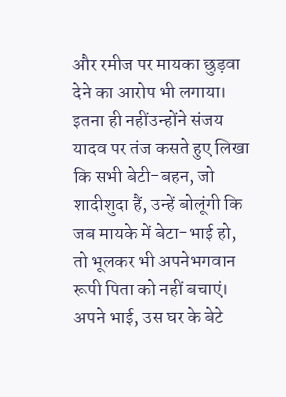और रमीज पर मायका छुड़वा देने का आरोप भी लगाया। इतना ही नहींउन्होंने संजय यादव पर तंज कसते हुए लिखा कि सभी बेटी-बहन, जो शादीशुदा हैं, उन्हें बोलूंगी कि जब मायके में बेटा-भाई हो, तो भूलकर भी अपनेभगवान रूपी पिता को नहीं बचाएं। अपने भाई, उस घर के बेटे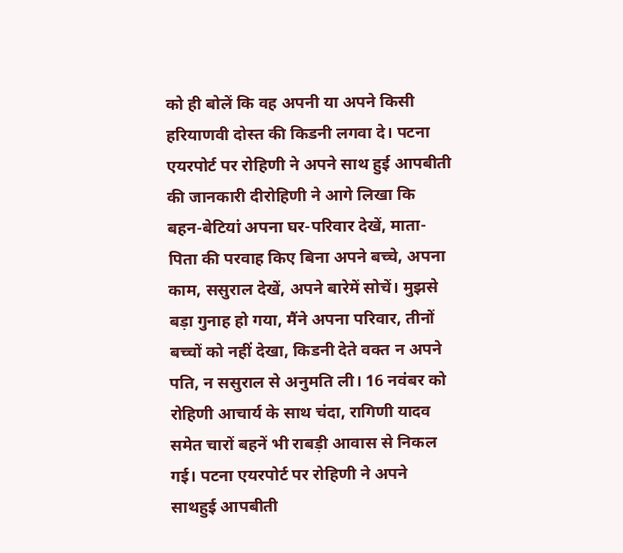को ही बोलें कि वह अपनी या अपने किसी हरियाणवी दोस्त की किडनी लगवा दे। पटना एयरपोर्ट पर रोहिणी ने अपने साथ हुई आपबीती की जानकारी दीरोहिणी ने आगे लिखा कि बहन-बेटियां अपना घर-परिवार देखें, माता-पिता की परवाह किए बिना अपने बच्चे, अपना काम, ससुराल देखें, अपने बारेमें सोचें। मुझसे बड़ा गुनाह हो गया, मैंने अपना परिवार, तीनों बच्चों को नहीं देखा, किडनी देते वक्त न अपने पति, न ससुराल से अनुमति ली। 16 नवंबर को रोहिणी आचार्य के साथ चंदा, रागिणी यादव समेत चारों बहनें भी राबड़ी आवास से निकल गई। पटना एयरपोर्ट पर रोहिणी ने अपने साथहुई आपबीती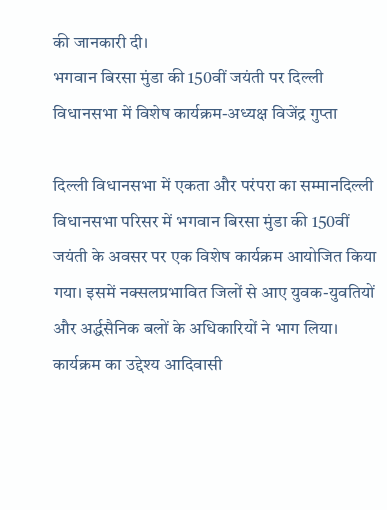की जानकारी दी।
भगवान बिरसा मुंडा की 150वीं जयंती पर दिल्ली विधानसभा में विशेष कार्यक्रम-अध्यक्ष विजेंद्र गुप्ता

दिल्ली विधानसभा में एकता और परंपरा का सम्मानदिल्ली विधानसभा परिसर में भगवान बिरसा मुंडा की 150वीं जयंती के अवसर पर एक विशेष कार्यक्रम आयोजित किया गया। इसमें नक्सलप्रभावित जिलों से आए युवक-युवतियों और अर्द्धसैनिक बलों के अधिकारियों ने भाग लिया। कार्यक्रम का उद्देश्य आदिवासी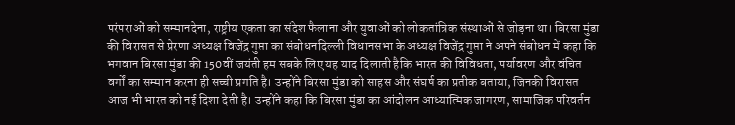परंपराओं को सम्मानदेना, राष्ट्रीय एकता का संदेश फैलाना और युवाओं को लोकतांत्रिक संस्थाओं से जोड़ना था। बिरसा मुंडा की विरासत से प्रेरणा अध्यक्ष विजेंद्र गुप्ता का संबोधनदिल्ली विधानसभा के अध्यक्ष विजेंद्र गुप्ता ने अपने संबोधन में कहा कि भगवान बिरसा मुंडा की 150वीं जयंती हम सबके लिए यह याद दिलाती हैकि भारत की विविधता, पर्यावरण और वंचित वर्गों का सम्मान करना ही सच्ची प्रगति है। उन्होंने बिरसा मुंडा को साहस और संघर्ष का प्रतीक बताया, जिनकी विरासत आज भी भारत को नई दिशा देती है। उन्होंने कहा कि बिरसा मुंडा का आंदोलन आध्यात्मिक जागरण, सामाजिक परिवर्तन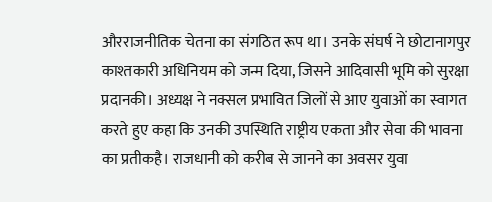औरराजनीतिक चेतना का संगठित रूप था। उनके संघर्ष ने छोटानागपुर काश्तकारी अधिनियम को जन्म दिया, जिसने आदिवासी भूमि को सुरक्षा प्रदानकी। अध्यक्ष ने नक्सल प्रभावित जिलों से आए युवाओं का स्वागत करते हुए कहा कि उनकी उपस्थिति राष्ट्रीय एकता और सेवा की भावना का प्रतीकहै। राजधानी को करीब से जानने का अवसर युवा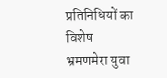प्रतिनिधियों का विशेष भ्रमणमेरा युवा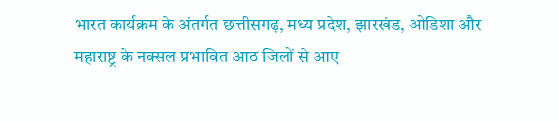भारत कार्यक्रम के अंतर्गत छत्तीसगढ़, मध्य प्रदेश, झारखंड, ओडिशा और महाराष्ट्र के नक्सल प्रभावित आठ जिलों से आए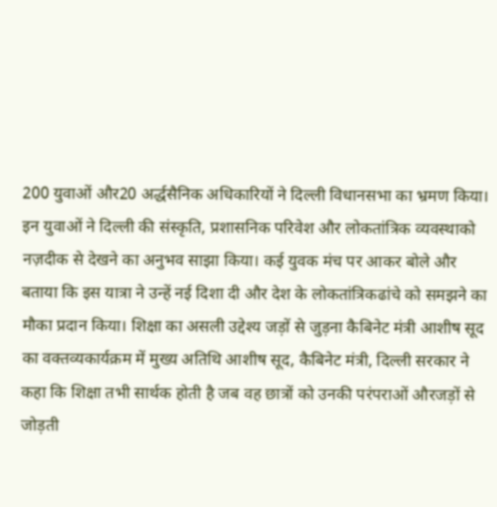200 युवाओं और20 अर्द्धसैनिक अधिकारियों ने दिल्ली विधानसभा का भ्रमण किया। इन युवाओं ने दिल्ली की संस्कृति, प्रशासनिक परिवेश और लोकतांत्रिक व्यवस्थाको नज़दीक से देखने का अनुभव साझा किया। कई युवक मंच पर आकर बोले और बताया कि इस यात्रा ने उन्हें नई दिशा दी और देश के लोकतांत्रिकढांचे को समझने का मौका प्रदान किया। शिक्षा का असली उद्देश्य जड़ों से जुड़ना कैबिनेट मंत्री आशीष सूद का वक्तव्यकार्यक्रम में मुख्य अतिथि आशीष सूद, कैबिनेट मंत्री, दिल्ली सरकार ने कहा कि शिक्षा तभी सार्थक होती है जब वह छात्रों को उनकी परंपराओं औरजड़ों से जोड़ती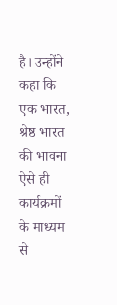है। उन्होंने कहा कि एक भारत, श्रेष्ठ भारत की भावना ऐसे ही कार्यक्रमों के माध्यम से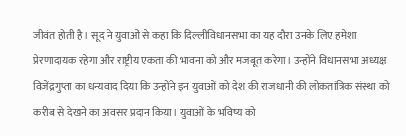जीवंत होती है। सूद ने युवाओं से कहा कि दिल्लीविधानसभा का यह दौरा उनके लिए हमेशा प्रेरणादायक रहेगा और राष्ट्रीय एकता की भावना को और मजबूत करेगा। उन्होंने विधानसभा अध्यक्ष विजेंद्रगुप्ता का धन्यवाद दिया कि उन्होंने इन युवाओं को देश की राजधानी की लोकतांत्रिक संस्था को करीब से देखने का अवसर प्रदान किया। युवाओं के भविष्य को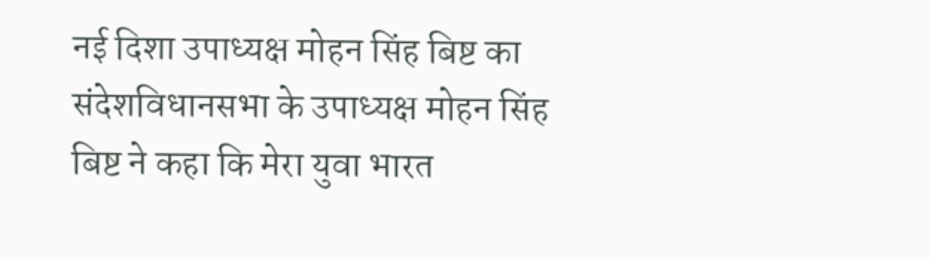नई दिशा उपाध्यक्ष मोहन सिंह बिष्ट का संदेशविधानसभा के उपाध्यक्ष मोहन सिंह बिष्ट ने कहा कि मेरा युवा भारत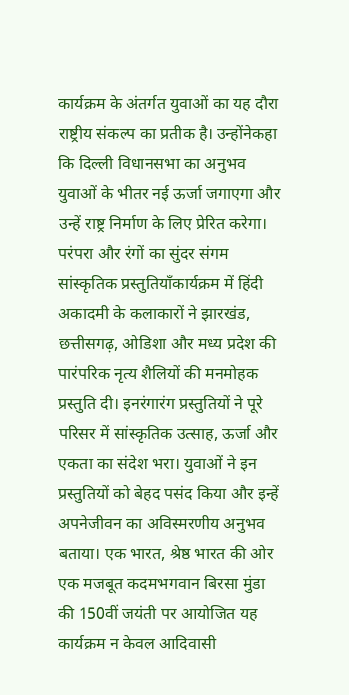कार्यक्रम के अंतर्गत युवाओं का यह दौरा राष्ट्रीय संकल्प का प्रतीक है। उन्होंनेकहा कि दिल्ली विधानसभा का अनुभव युवाओं के भीतर नई ऊर्जा जगाएगा और उन्हें राष्ट्र निर्माण के लिए प्रेरित करेगा। परंपरा और रंगों का सुंदर संगम सांस्कृतिक प्रस्तुतियाँकार्यक्रम में हिंदी अकादमी के कलाकारों ने झारखंड, छत्तीसगढ़, ओडिशा और मध्य प्रदेश की पारंपरिक नृत्य शैलियों की मनमोहक प्रस्तुति दी। इनरंगारंग प्रस्तुतियों ने पूरे परिसर में सांस्कृतिक उत्साह, ऊर्जा और एकता का संदेश भरा। युवाओं ने इन प्रस्तुतियों को बेहद पसंद किया और इन्हें अपनेजीवन का अविस्मरणीय अनुभव बताया। एक भारत, श्रेष्ठ भारत की ओर एक मजबूत कदमभगवान बिरसा मुंडा की 150वीं जयंती पर आयोजित यह कार्यक्रम न केवल आदिवासी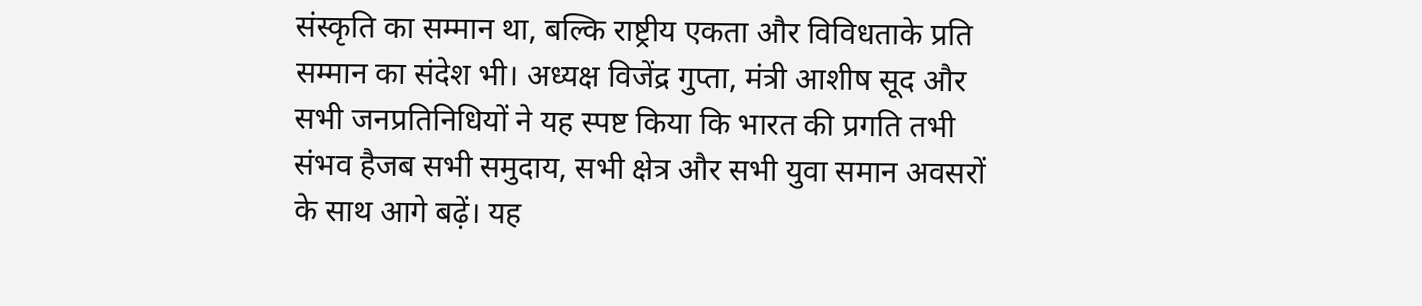संस्कृति का सम्मान था, बल्कि राष्ट्रीय एकता और विविधताके प्रति सम्मान का संदेश भी। अध्यक्ष विजेंद्र गुप्ता, मंत्री आशीष सूद और सभी जनप्रतिनिधियों ने यह स्पष्ट किया कि भारत की प्रगति तभी संभव हैजब सभी समुदाय, सभी क्षेत्र और सभी युवा समान अवसरों के साथ आगे बढ़ें। यह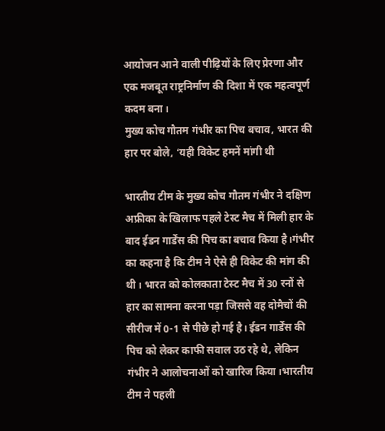आयोजन आने वाली पीढ़ियों के लिए प्रेरणा और एक मजबूत राष्ट्रनिर्माण की दिशा में एक महत्वपूर्ण कदम बना।
मुख्य कोच गौतम गंभीर का पिच बचाव, भारत की हार पर बोले, ‘यही विकेट हमनें मांगी थी

भारतीय टीम के मुख्य कोच गौतम गंभीर ने दक्षिण अफ्रीका के खिलाफ पहले टेस्ट मैच में मिली हार के बाद ईडन गार्डेंस की पिच का बचाव किया है।गंभीर का कहना है कि टीम ने ऐसे ही विकेट की मांग की थी। भारत को कोलकाता टेस्ट मैच में 30 रनों से हार का सामना करना पड़ा जिससे वह दोमैचों की सीरीज में 0-1 से पीछे हो गई है। ईडन गार्डेंस की पिच को लेकर काफी सवाल उठ रहे थे, लेकिन गंभीर ने आलोचनाओं को खारिज किया।भारतीय टीम ने पहली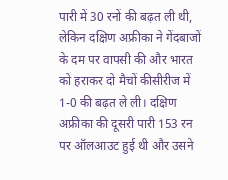पारी में 30 रनों की बढ़त ली थी, लेकिन दक्षिण अफ्रीका ने गेंदबाजों के दम पर वापसी की और भारत को हराकर दो मैचों कीसीरीज में 1-0 की बढ़त ले ली। दक्षिण अफ्रीका की दूसरी पारी 153 रन पर ऑलआउट हुई थी और उसने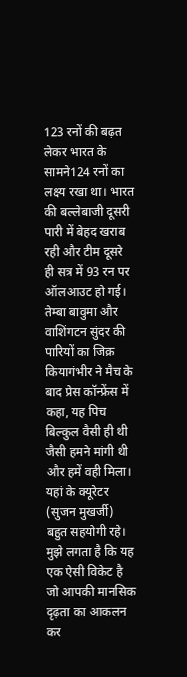123 रनों की बढ़त लेकर भारत के सामने124 रनों का लक्ष्य रखा था। भारत की बल्लेबाजी दूसरी पारी में बेहद खराब रही और टीम दूसरे ही सत्र में 93 रन पर ऑलआउट हो गई। तेम्बा बावुमा और वाशिंगटन सुंदर की पारियों का जिक्र कियागंभीर ने मैच के बाद प्रेस कॉन्फ्रेंस में कहा, यह पिच बिल्कुल वैसी ही थी जैसी हमने मांगी थी और हमें वही मिला। यहां के क्यूरेटर (सुजन मुखर्जी) बहुत सहयोगी रहे। मुझे लगता है कि यह एक ऐसी विकेट है जो आपकी मानसिक दृढ़ता का आकलन कर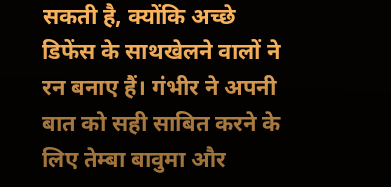सकती है, क्योंकि अच्छे डिफेंस के साथखेलने वालों ने रन बनाए हैं। गंभीर ने अपनी बात को सही साबित करने के लिए तेम्बा बावुमा और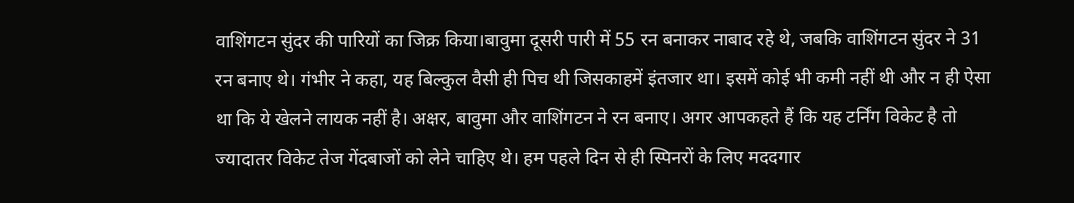वाशिंगटन सुंदर की पारियों का जिक्र किया।बावुमा दूसरी पारी में 55 रन बनाकर नाबाद रहे थे, जबकि वाशिंगटन सुंदर ने 31 रन बनाए थे। गंभीर ने कहा, यह बिल्कुल वैसी ही पिच थी जिसकाहमें इंतजार था। इसमें कोई भी कमी नहीं थी और न ही ऐसा था कि ये खेलने लायक नहीं है। अक्षर, बावुमा और वाशिंगटन ने रन बनाए। अगर आपकहते हैं कि यह टर्निंग विकेट है तो ज्यादातर विकेट तेज गेंदबाजों को लेने चाहिए थे। हम पहले दिन से ही स्पिनरों के लिए मददगार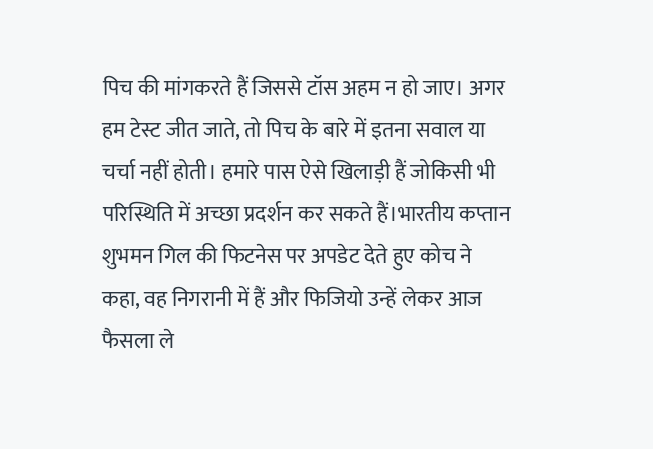पिच की मांगकरते हैं जिससे टॉस अहम न हो जाए। अगर हम टेस्ट जीत जाते, तो पिच के बारे में इतना सवाल या चर्चा नहीं होती। हमारे पास ऐसे खिलाड़ी हैं जोकिसी भी परिस्थिति में अच्छा प्रदर्शन कर सकते हैं।भारतीय कप्तान शुभमन गिल की फिटनेस पर अपडेट देते हुए कोच ने कहा, वह निगरानी में हैं और फिजियो उन्हें लेकर आज फैसला ले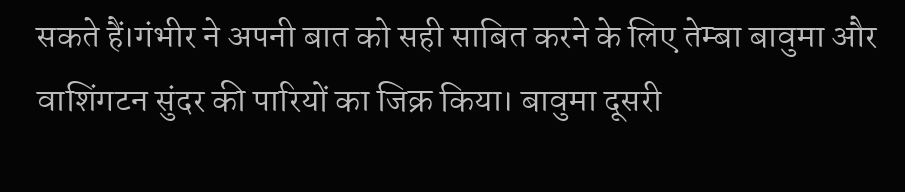सकते हैं।गंभीर ने अपनी बात को सही साबित करने के लिए तेम्बा बावुमा और वाशिंगटन सुंदर की पारियों का जिक्र किया। बावुमा दूसरी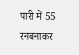पारी में 55 रनबनाकर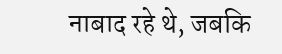नाबाद रहे थे, जबकि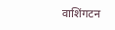वाशिंगटन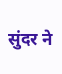सुंदर ने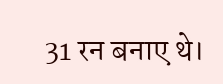31 रन बनाए थे।